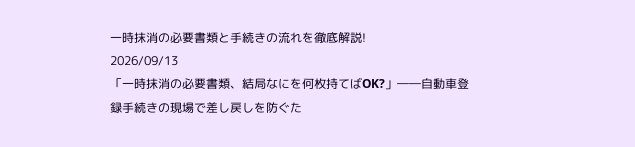一時抹消の必要書類と手続きの流れを徹底解説!
2026/09/13
「一時抹消の必要書類、結局なにを何枚持てばOK?」――自動車登録手続きの現場で差し戻しを防ぐた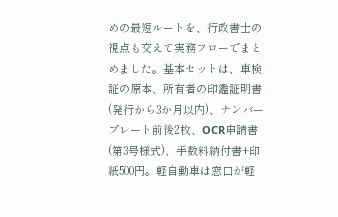めの最短ルートを、行政書士の視点も交えて実務フローでまとめました。基本セットは、車検証の原本、所有者の印鑑証明書(発行から3か月以内)、ナンバープレート前後2枚、OCR申請書(第3号様式)、手数料納付書+印紙500円。軽自動車は窓口が軽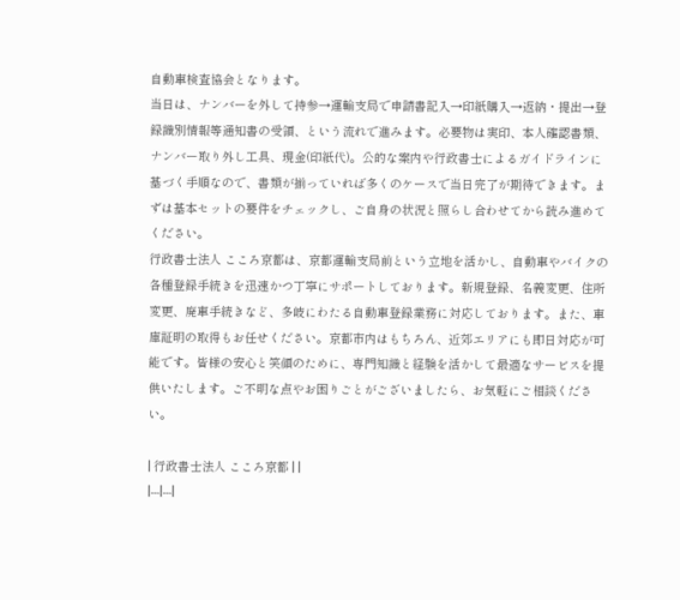自動車検査協会となります。
当日は、ナンバーを外して持参→運輸支局で申請書記入→印紙購入→返納・提出→登録識別情報等通知書の受領、という流れで進みます。必要物は実印、本人確認書類、ナンバー取り外し工具、現金(印紙代)。公的な案内や行政書士によるガイドラインに基づく手順なので、書類が揃っていれば多くのケースで当日完了が期待できます。まずは基本セットの要件をチェックし、ご自身の状況と照らし合わせてから読み進めてください。
行政書士法人 こころ京都は、京都運輸支局前という立地を活かし、自動車やバイクの各種登録手続きを迅速かつ丁寧にサポートしております。新規登録、名義変更、住所変更、廃車手続きなど、多岐にわたる自動車登録業務に対応しております。また、車庫証明の取得もお任せください。京都市内はもちろん、近郊エリアにも即日対応が可能です。皆様の安心と笑顔のために、専門知識と経験を活かして最適なサービスを提供いたします。ご不明な点やお困りごとがございましたら、お気軽にご相談ください。

| 行政書士法人 こころ京都 | |
|---|---|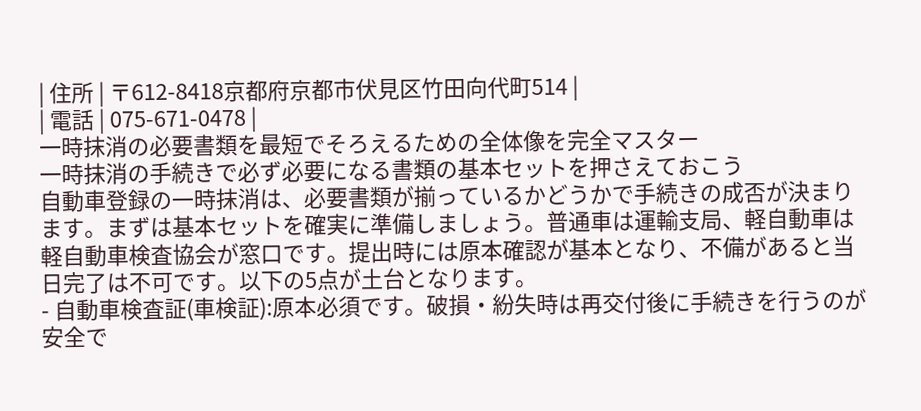| 住所 | 〒612-8418京都府京都市伏見区竹田向代町514 |
| 電話 | 075-671-0478 |
一時抹消の必要書類を最短でそろえるための全体像を完全マスター
一時抹消の手続きで必ず必要になる書類の基本セットを押さえておこう
自動車登録の一時抹消は、必要書類が揃っているかどうかで手続きの成否が決まります。まずは基本セットを確実に準備しましょう。普通車は運輸支局、軽自動車は軽自動車検査協会が窓口です。提出時には原本確認が基本となり、不備があると当日完了は不可です。以下の5点が土台となります。
- 自動車検査証(車検証):原本必須です。破損・紛失時は再交付後に手続きを行うのが安全で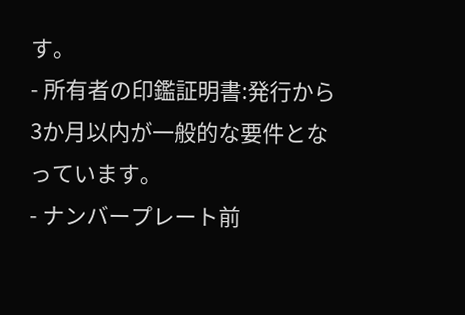す。
- 所有者の印鑑証明書:発行から3か月以内が一般的な要件となっています。
- ナンバープレート前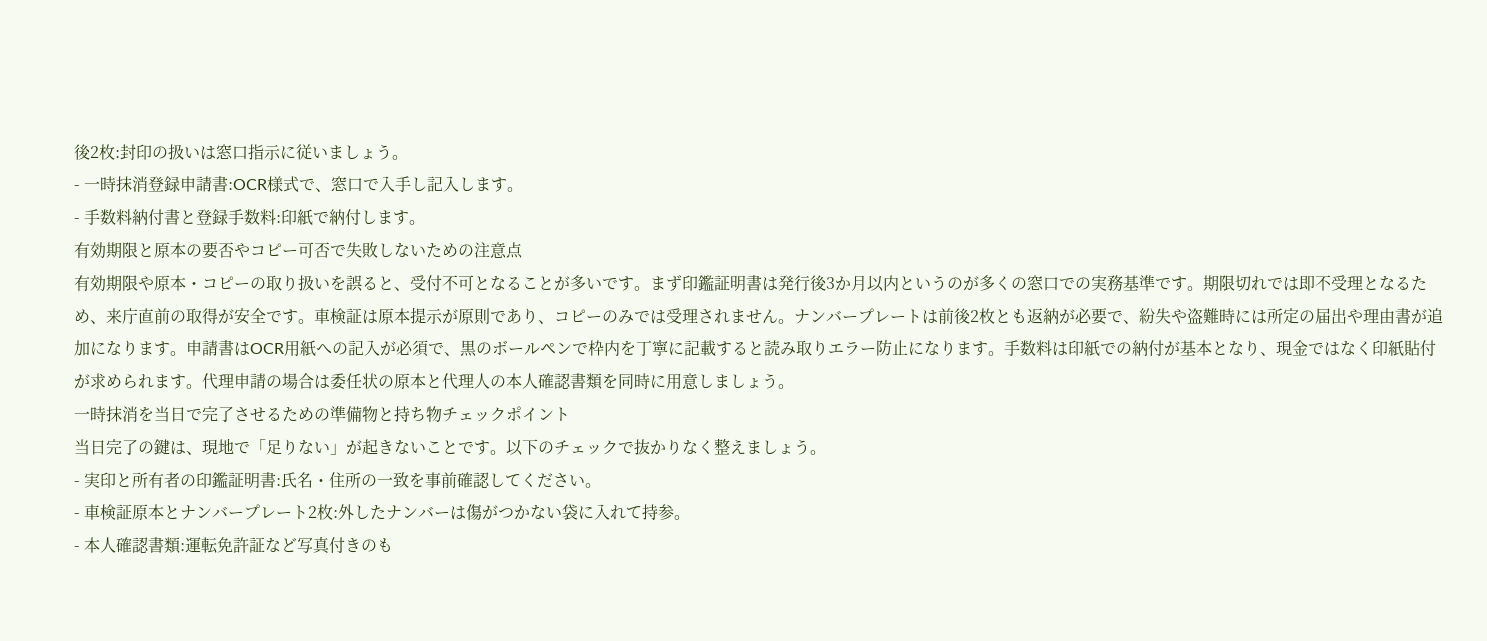後2枚:封印の扱いは窓口指示に従いましょう。
- 一時抹消登録申請書:OCR様式で、窓口で入手し記入します。
- 手数料納付書と登録手数料:印紙で納付します。
有効期限と原本の要否やコピー可否で失敗しないための注意点
有効期限や原本・コピーの取り扱いを誤ると、受付不可となることが多いです。まず印鑑証明書は発行後3か月以内というのが多くの窓口での実務基準です。期限切れでは即不受理となるため、来庁直前の取得が安全です。車検証は原本提示が原則であり、コピーのみでは受理されません。ナンバープレートは前後2枚とも返納が必要で、紛失や盗難時には所定の届出や理由書が追加になります。申請書はOCR用紙への記入が必須で、黒のボールペンで枠内を丁寧に記載すると読み取りエラー防止になります。手数料は印紙での納付が基本となり、現金ではなく印紙貼付が求められます。代理申請の場合は委任状の原本と代理人の本人確認書類を同時に用意しましょう。
一時抹消を当日で完了させるための準備物と持ち物チェックポイント
当日完了の鍵は、現地で「足りない」が起きないことです。以下のチェックで抜かりなく整えましょう。
- 実印と所有者の印鑑証明書:氏名・住所の一致を事前確認してください。
- 車検証原本とナンバープレート2枚:外したナンバーは傷がつかない袋に入れて持参。
- 本人確認書類:運転免許証など写真付きのも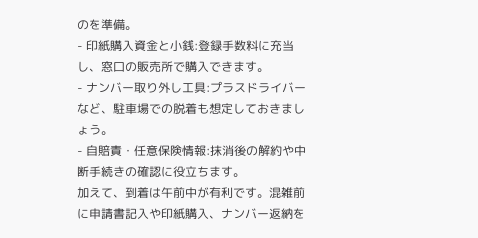のを準備。
- 印紙購入資金と小銭:登録手数料に充当し、窓口の販売所で購入できます。
- ナンバー取り外し工具:プラスドライバーなど、駐車場での脱着も想定しておきましょう。
- 自賠責・任意保険情報:抹消後の解約や中断手続きの確認に役立ちます。
加えて、到着は午前中が有利です。混雑前に申請書記入や印紙購入、ナンバー返納を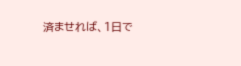済ませれば、1日で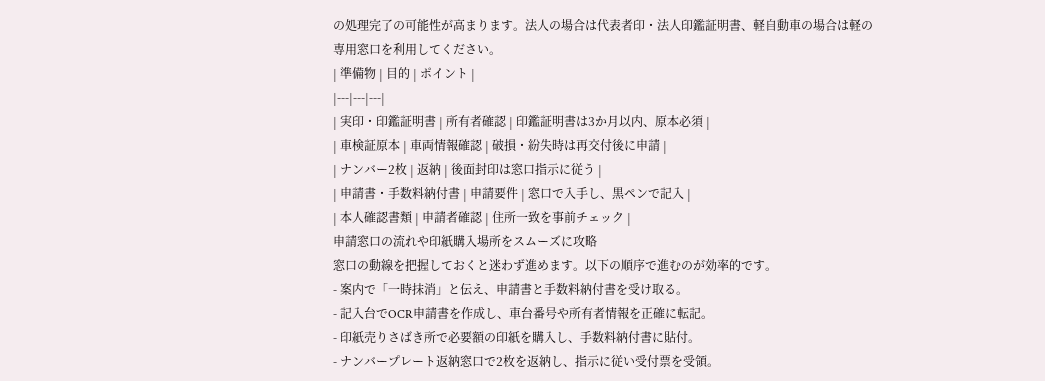の処理完了の可能性が高まります。法人の場合は代表者印・法人印鑑証明書、軽自動車の場合は軽の専用窓口を利用してください。
| 準備物 | 目的 | ポイント |
|---|---|---|
| 実印・印鑑証明書 | 所有者確認 | 印鑑証明書は3か月以内、原本必須 |
| 車検証原本 | 車両情報確認 | 破損・紛失時は再交付後に申請 |
| ナンバー2枚 | 返納 | 後面封印は窓口指示に従う |
| 申請書・手数料納付書 | 申請要件 | 窓口で入手し、黒ペンで記入 |
| 本人確認書類 | 申請者確認 | 住所一致を事前チェック |
申請窓口の流れや印紙購入場所をスムーズに攻略
窓口の動線を把握しておくと迷わず進めます。以下の順序で進むのが効率的です。
- 案内で「一時抹消」と伝え、申請書と手数料納付書を受け取る。
- 記入台でOCR申請書を作成し、車台番号や所有者情報を正確に転記。
- 印紙売りさばき所で必要額の印紙を購入し、手数料納付書に貼付。
- ナンバープレート返納窓口で2枚を返納し、指示に従い受付票を受領。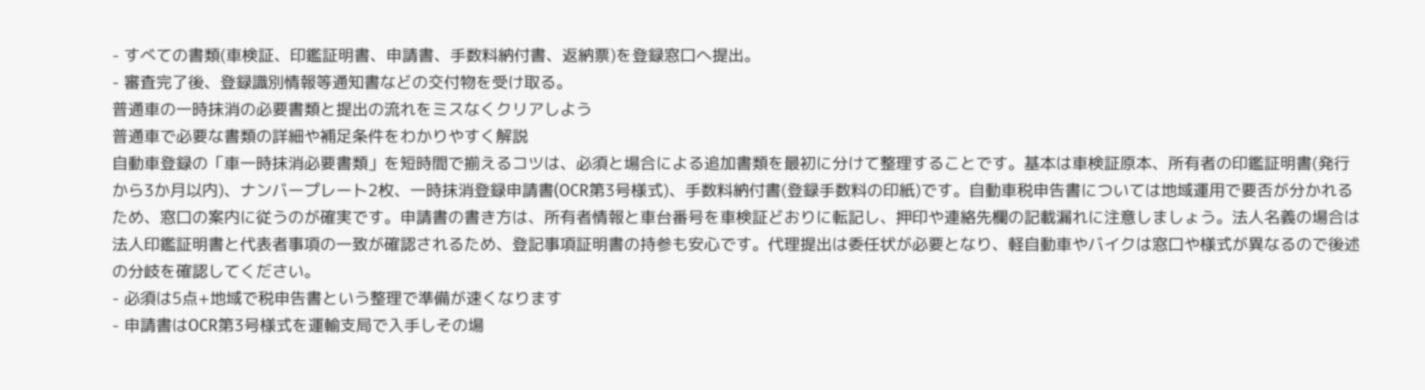- すべての書類(車検証、印鑑証明書、申請書、手数料納付書、返納票)を登録窓口へ提出。
- 審査完了後、登録識別情報等通知書などの交付物を受け取る。
普通車の一時抹消の必要書類と提出の流れをミスなくクリアしよう
普通車で必要な書類の詳細や補足条件をわかりやすく解説
自動車登録の「車一時抹消必要書類」を短時間で揃えるコツは、必須と場合による追加書類を最初に分けて整理することです。基本は車検証原本、所有者の印鑑証明書(発行から3か月以内)、ナンバープレート2枚、一時抹消登録申請書(OCR第3号様式)、手数料納付書(登録手数料の印紙)です。自動車税申告書については地域運用で要否が分かれるため、窓口の案内に従うのが確実です。申請書の書き方は、所有者情報と車台番号を車検証どおりに転記し、押印や連絡先欄の記載漏れに注意しましょう。法人名義の場合は法人印鑑証明書と代表者事項の一致が確認されるため、登記事項証明書の持参も安心です。代理提出は委任状が必要となり、軽自動車やバイクは窓口や様式が異なるので後述の分岐を確認してください。
- 必須は5点+地域で税申告書という整理で準備が速くなります
- 申請書はOCR第3号様式を運輸支局で入手しその場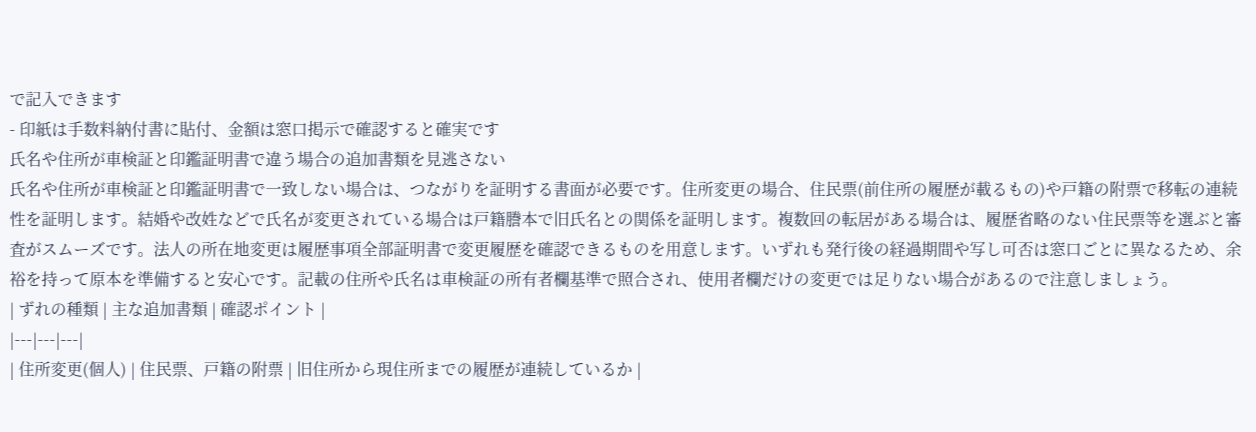で記入できます
- 印紙は手数料納付書に貼付、金額は窓口掲示で確認すると確実です
氏名や住所が車検証と印鑑証明書で違う場合の追加書類を見逃さない
氏名や住所が車検証と印鑑証明書で一致しない場合は、つながりを証明する書面が必要です。住所変更の場合、住民票(前住所の履歴が載るもの)や戸籍の附票で移転の連続性を証明します。結婚や改姓などで氏名が変更されている場合は戸籍謄本で旧氏名との関係を証明します。複数回の転居がある場合は、履歴省略のない住民票等を選ぶと審査がスムーズです。法人の所在地変更は履歴事項全部証明書で変更履歴を確認できるものを用意します。いずれも発行後の経過期間や写し可否は窓口ごとに異なるため、余裕を持って原本を準備すると安心です。記載の住所や氏名は車検証の所有者欄基準で照合され、使用者欄だけの変更では足りない場合があるので注意しましょう。
| ずれの種類 | 主な追加書類 | 確認ポイント |
|---|---|---|
| 住所変更(個人) | 住民票、戸籍の附票 | 旧住所から現住所までの履歴が連続しているか |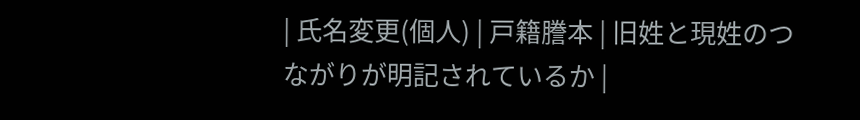| 氏名変更(個人) | 戸籍謄本 | 旧姓と現姓のつながりが明記されているか |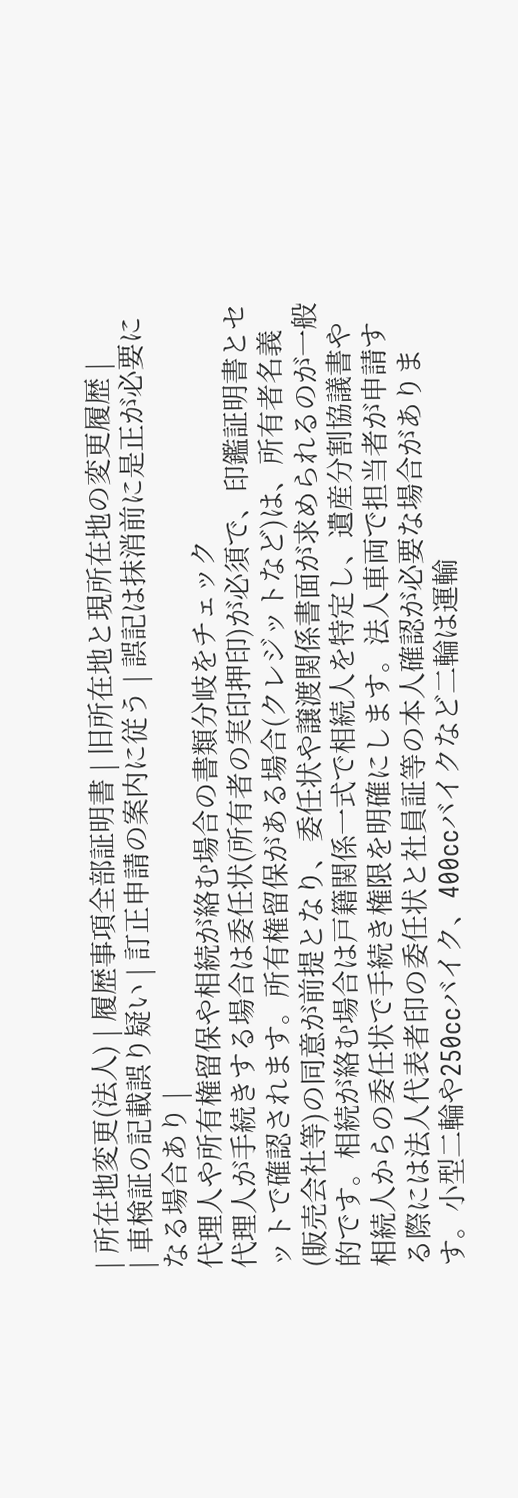| 所在地変更(法人) | 履歴事項全部証明書 | 旧所在地と現所在地の変更履歴 |
| 車検証の記載誤り疑い | 訂正申請の案内に従う | 誤記は抹消前に是正が必要になる場合あり |
代理人や所有権留保や相続が絡む場合の書類分岐をチェック
代理人が手続きする場合は委任状(所有者の実印押印)が必須で、印鑑証明書とセットで確認されます。所有権留保がある場合(クレジットなど)は、所有者名義(販売会社等)の同意が前提となり、委任状や譲渡関係書面が求められるのが一般的です。相続が絡む場合は戸籍関係一式で相続人を特定し、遺産分割協議書や相続人からの委任状で手続き権限を明確にします。法人車両で担当者が申請する際には法人代表者印の委任状と社員証等の本人確認が必要な場合があります。小型二輪や250ccバイク、400ccバイクなど二輪は運輸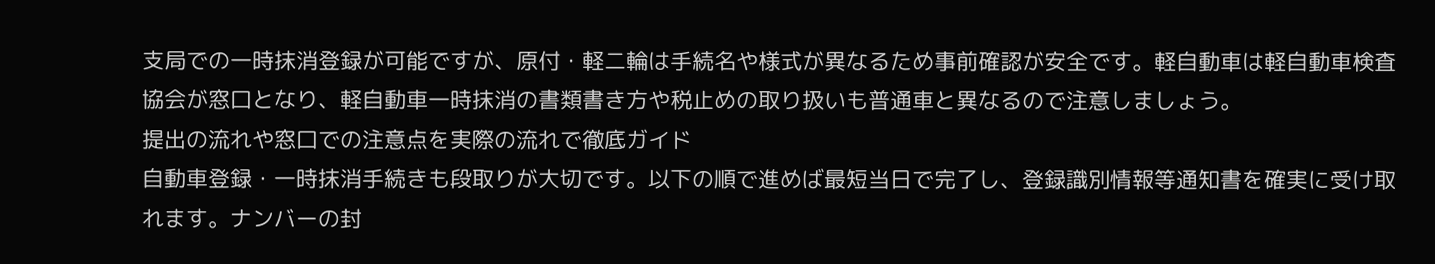支局での一時抹消登録が可能ですが、原付・軽二輪は手続名や様式が異なるため事前確認が安全です。軽自動車は軽自動車検査協会が窓口となり、軽自動車一時抹消の書類書き方や税止めの取り扱いも普通車と異なるので注意しましょう。
提出の流れや窓口での注意点を実際の流れで徹底ガイド
自動車登録・一時抹消手続きも段取りが大切です。以下の順で進めば最短当日で完了し、登録識別情報等通知書を確実に受け取れます。ナンバーの封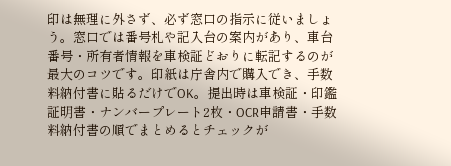印は無理に外さず、必ず窓口の指示に従いましょう。窓口では番号札や記入台の案内があり、車台番号・所有者情報を車検証どおりに転記するのが最大のコツです。印紙は庁舎内で購入でき、手数料納付書に貼るだけでOK。提出時は車検証・印鑑証明書・ナンバープレート2枚・OCR申請書・手数料納付書の順でまとめるとチェックが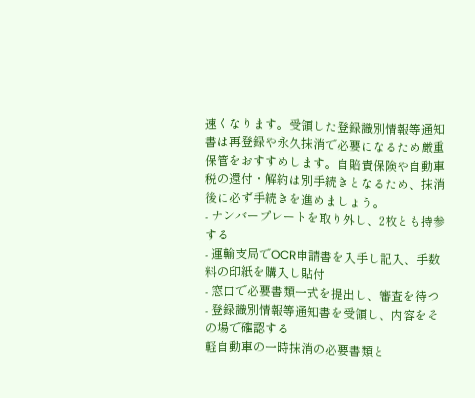速くなります。受領した登録識別情報等通知書は再登録や永久抹消で必要になるため厳重保管をおすすめします。自賠責保険や自動車税の還付・解約は別手続きとなるため、抹消後に必ず手続きを進めましょう。
- ナンバープレートを取り外し、2枚とも持参する
- 運輸支局でOCR申請書を入手し記入、手数料の印紙を購入し貼付
- 窓口で必要書類一式を提出し、審査を待つ
- 登録識別情報等通知書を受領し、内容をその場で確認する
軽自動車の一時抹消の必要書類と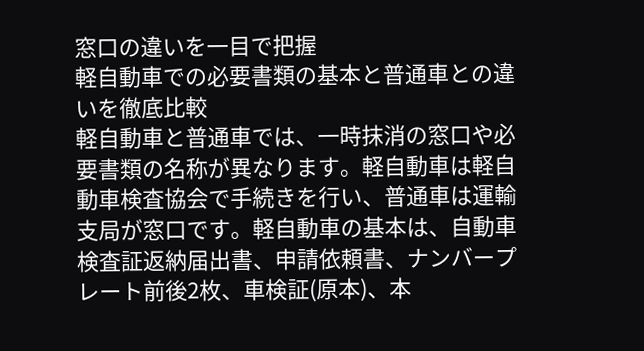窓口の違いを一目で把握
軽自動車での必要書類の基本と普通車との違いを徹底比較
軽自動車と普通車では、一時抹消の窓口や必要書類の名称が異なります。軽自動車は軽自動車検査協会で手続きを行い、普通車は運輸支局が窓口です。軽自動車の基本は、自動車検査証返納届出書、申請依頼書、ナンバープレート前後2枚、車検証(原本)、本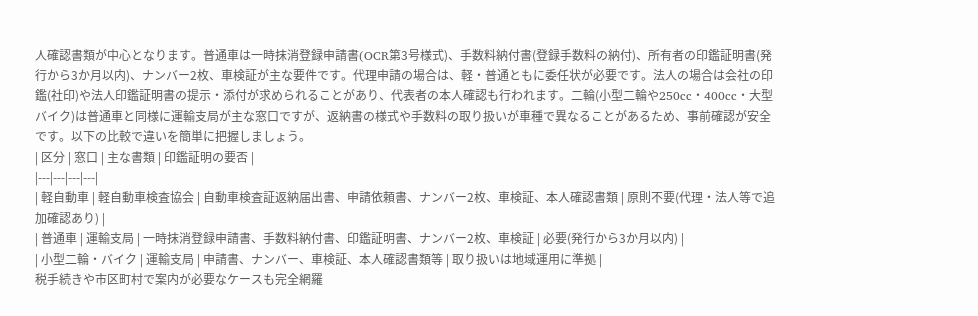人確認書類が中心となります。普通車は一時抹消登録申請書(OCR第3号様式)、手数料納付書(登録手数料の納付)、所有者の印鑑証明書(発行から3か月以内)、ナンバー2枚、車検証が主な要件です。代理申請の場合は、軽・普通ともに委任状が必要です。法人の場合は会社の印鑑(社印)や法人印鑑証明書の提示・添付が求められることがあり、代表者の本人確認も行われます。二輪(小型二輪や250cc・400cc・大型バイク)は普通車と同様に運輸支局が主な窓口ですが、返納書の様式や手数料の取り扱いが車種で異なることがあるため、事前確認が安全です。以下の比較で違いを簡単に把握しましょう。
| 区分 | 窓口 | 主な書類 | 印鑑証明の要否 |
|---|---|---|---|
| 軽自動車 | 軽自動車検査協会 | 自動車検査証返納届出書、申請依頼書、ナンバー2枚、車検証、本人確認書類 | 原則不要(代理・法人等で追加確認あり) |
| 普通車 | 運輸支局 | 一時抹消登録申請書、手数料納付書、印鑑証明書、ナンバー2枚、車検証 | 必要(発行から3か月以内) |
| 小型二輪・バイク | 運輸支局 | 申請書、ナンバー、車検証、本人確認書類等 | 取り扱いは地域運用に準拠 |
税手続きや市区町村で案内が必要なケースも完全網羅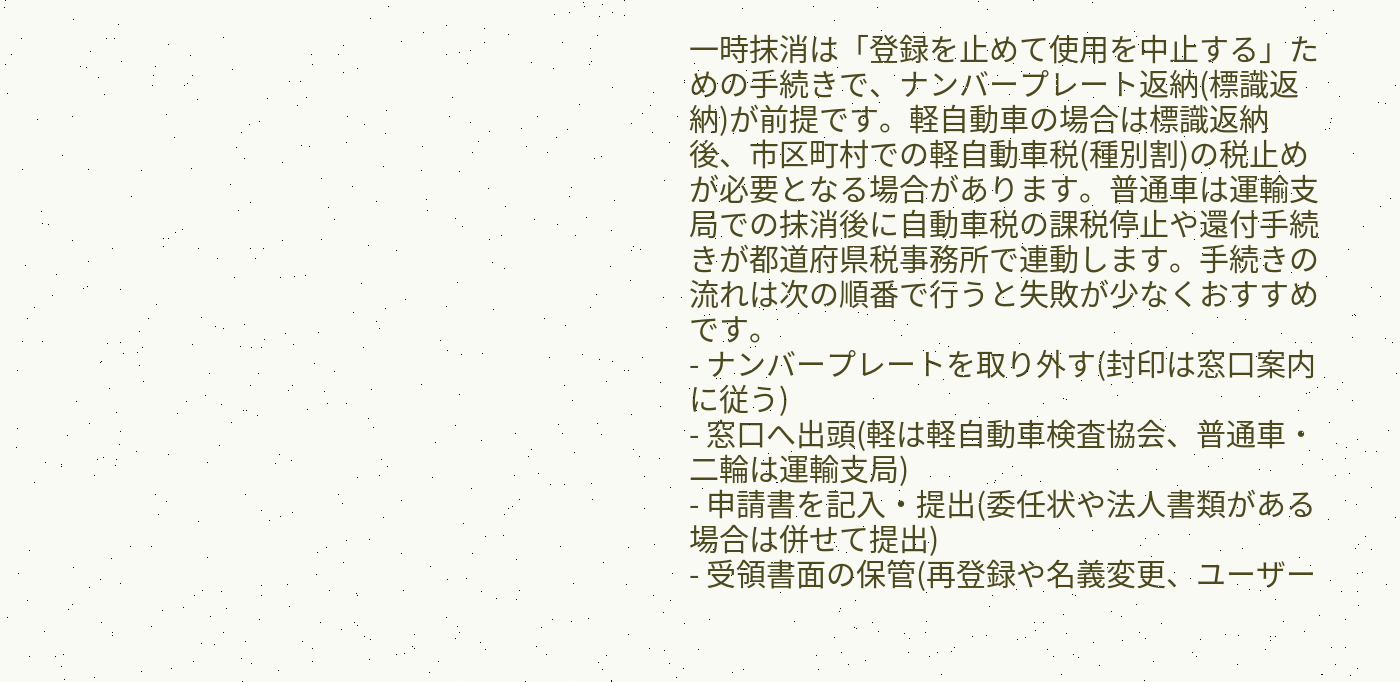一時抹消は「登録を止めて使用を中止する」ための手続きで、ナンバープレート返納(標識返納)が前提です。軽自動車の場合は標識返納後、市区町村での軽自動車税(種別割)の税止めが必要となる場合があります。普通車は運輸支局での抹消後に自動車税の課税停止や還付手続きが都道府県税事務所で連動します。手続きの流れは次の順番で行うと失敗が少なくおすすめです。
- ナンバープレートを取り外す(封印は窓口案内に従う)
- 窓口へ出頭(軽は軽自動車検査協会、普通車・二輪は運輸支局)
- 申請書を記入・提出(委任状や法人書類がある場合は併せて提出)
- 受領書面の保管(再登録や名義変更、ユーザー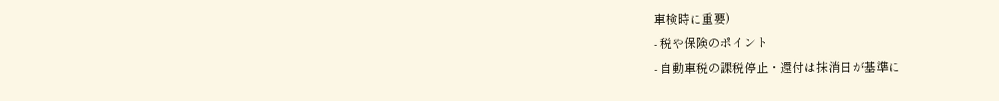車検時に重要)
- 税や保険のポイント
- 自動車税の課税停止・還付は抹消日が基準に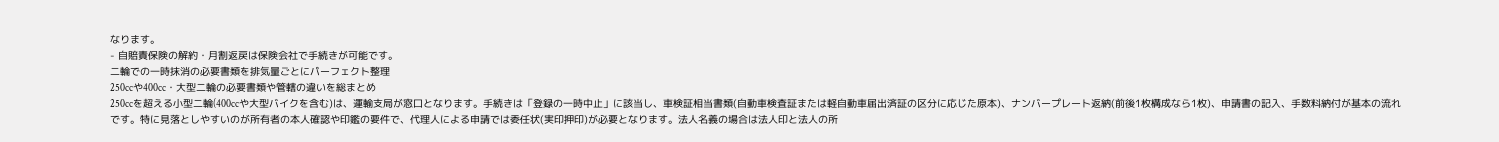なります。
- 自賠責保険の解約・月割返戻は保険会社で手続きが可能です。
二輪での一時抹消の必要書類を排気量ごとにパーフェクト整理
250ccや400cc・大型二輪の必要書類や管轄の違いを総まとめ
250ccを超える小型二輪(400ccや大型バイクを含む)は、運輸支局が窓口となります。手続きは「登録の一時中止」に該当し、車検証相当書類(自動車検査証または軽自動車届出済証の区分に応じた原本)、ナンバープレート返納(前後1枚構成なら1枚)、申請書の記入、手数料納付が基本の流れです。特に見落としやすいのが所有者の本人確認や印鑑の要件で、代理人による申請では委任状(実印押印)が必要となります。法人名義の場合は法人印と法人の所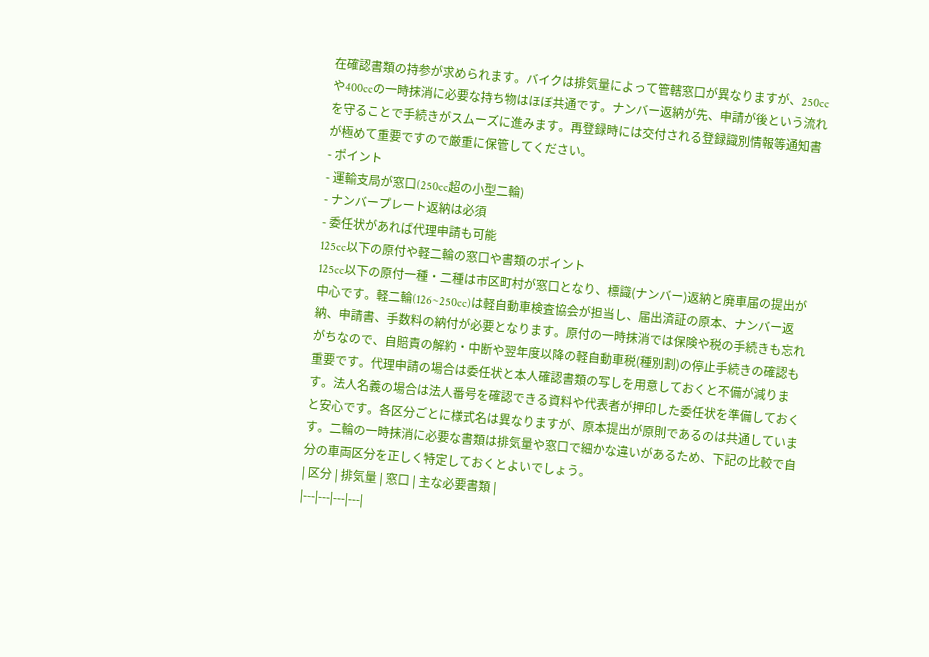在確認書類の持参が求められます。バイクは排気量によって管轄窓口が異なりますが、250ccや400ccの一時抹消に必要な持ち物はほぼ共通です。ナンバー返納が先、申請が後という流れを守ることで手続きがスムーズに進みます。再登録時には交付される登録識別情報等通知書が極めて重要ですので厳重に保管してください。
- ポイント
- 運輸支局が窓口(250cc超の小型二輪)
- ナンバープレート返納は必須
- 委任状があれば代理申請も可能
125cc以下の原付や軽二輪の窓口や書類のポイント
125cc以下の原付一種・二種は市区町村が窓口となり、標識(ナンバー)返納と廃車届の提出が中心です。軽二輪(126~250cc)は軽自動車検査協会が担当し、届出済証の原本、ナンバー返納、申請書、手数料の納付が必要となります。原付の一時抹消では保険や税の手続きも忘れがちなので、自賠責の解約・中断や翌年度以降の軽自動車税(種別割)の停止手続きの確認も重要です。代理申請の場合は委任状と本人確認書類の写しを用意しておくと不備が減ります。法人名義の場合は法人番号を確認できる資料や代表者が押印した委任状を準備しておくと安心です。各区分ごとに様式名は異なりますが、原本提出が原則であるのは共通しています。二輪の一時抹消に必要な書類は排気量や窓口で細かな違いがあるため、下記の比較で自分の車両区分を正しく特定しておくとよいでしょう。
| 区分 | 排気量 | 窓口 | 主な必要書類 |
|---|---|---|---|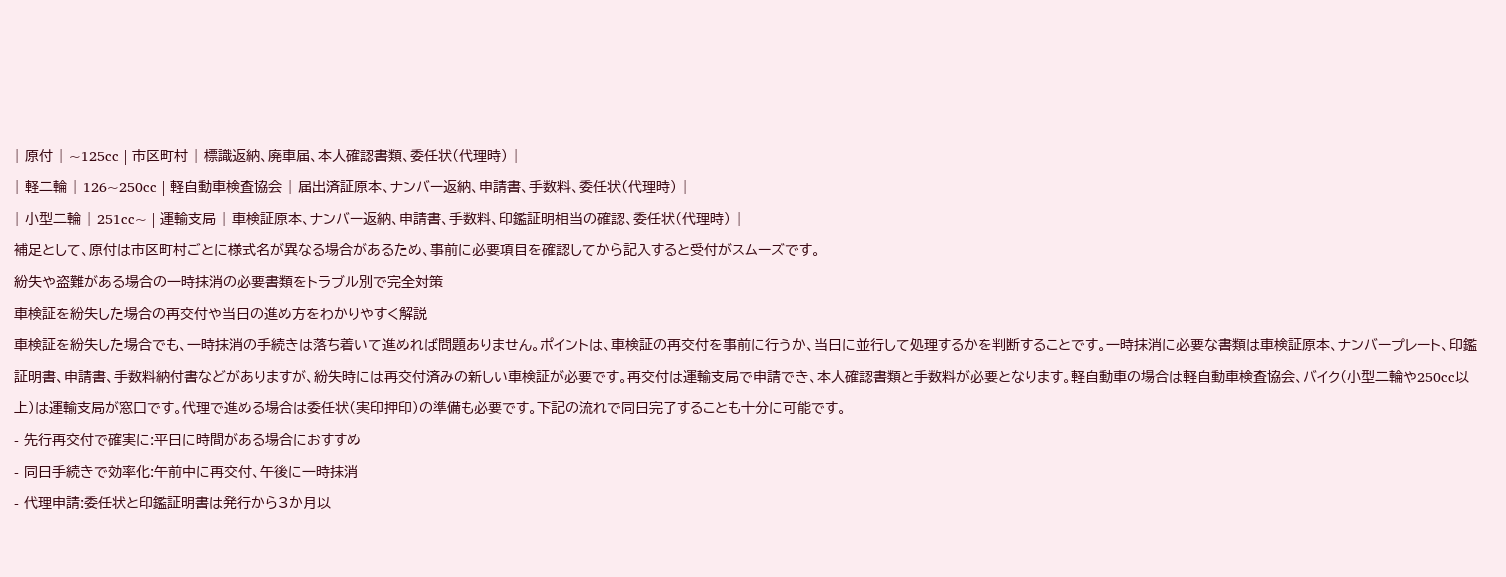| 原付 | ~125cc | 市区町村 | 標識返納、廃車届、本人確認書類、委任状(代理時) |
| 軽二輪 | 126~250cc | 軽自動車検査協会 | 届出済証原本、ナンバー返納、申請書、手数料、委任状(代理時) |
| 小型二輪 | 251cc~ | 運輸支局 | 車検証原本、ナンバー返納、申請書、手数料、印鑑証明相当の確認、委任状(代理時) |
補足として、原付は市区町村ごとに様式名が異なる場合があるため、事前に必要項目を確認してから記入すると受付がスムーズです。
紛失や盗難がある場合の一時抹消の必要書類をトラブル別で完全対策
車検証を紛失した場合の再交付や当日の進め方をわかりやすく解説
車検証を紛失した場合でも、一時抹消の手続きは落ち着いて進めれば問題ありません。ポイントは、車検証の再交付を事前に行うか、当日に並行して処理するかを判断することです。一時抹消に必要な書類は車検証原本、ナンバープレート、印鑑証明書、申請書、手数料納付書などがありますが、紛失時には再交付済みの新しい車検証が必要です。再交付は運輸支局で申請でき、本人確認書類と手数料が必要となります。軽自動車の場合は軽自動車検査協会、バイク(小型二輪や250cc以上)は運輸支局が窓口です。代理で進める場合は委任状(実印押印)の準備も必要です。下記の流れで同日完了することも十分に可能です。
- 先行再交付で確実に:平日に時間がある場合におすすめ
- 同日手続きで効率化:午前中に再交付、午後に一時抹消
- 代理申請:委任状と印鑑証明書は発行から3か月以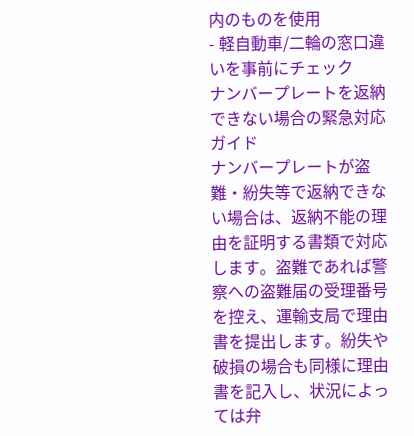内のものを使用
- 軽自動車/二輪の窓口違いを事前にチェック
ナンバープレートを返納できない場合の緊急対応ガイド
ナンバープレートが盗難・紛失等で返納できない場合は、返納不能の理由を証明する書類で対応します。盗難であれば警察への盗難届の受理番号を控え、運輸支局で理由書を提出します。紛失や破損の場合も同様に理由書を記入し、状況によっては弁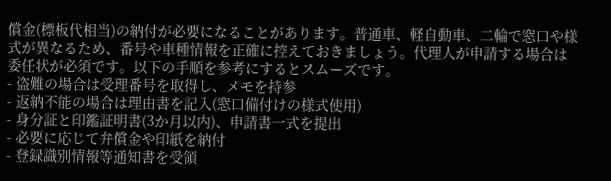償金(標板代相当)の納付が必要になることがあります。普通車、軽自動車、二輪で窓口や様式が異なるため、番号や車種情報を正確に控えておきましょう。代理人が申請する場合は委任状が必須です。以下の手順を参考にするとスムーズです。
- 盗難の場合は受理番号を取得し、メモを持参
- 返納不能の場合は理由書を記入(窓口備付けの様式使用)
- 身分証と印鑑証明書(3か月以内)、申請書一式を提出
- 必要に応じて弁償金や印紙を納付
- 登録識別情報等通知書を受領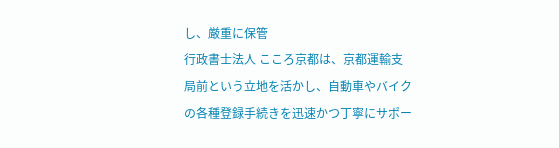し、厳重に保管
行政書士法人 こころ京都は、京都運輸支局前という立地を活かし、自動車やバイクの各種登録手続きを迅速かつ丁寧にサポー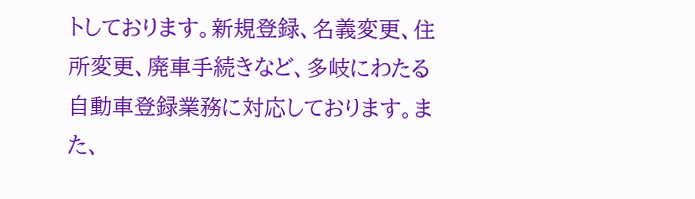トしております。新規登録、名義変更、住所変更、廃車手続きなど、多岐にわたる自動車登録業務に対応しております。また、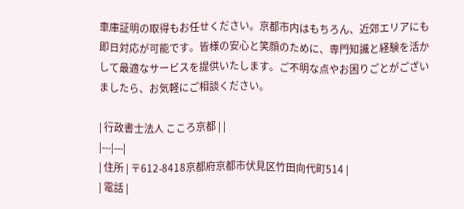車庫証明の取得もお任せください。京都市内はもちろん、近郊エリアにも即日対応が可能です。皆様の安心と笑顔のために、専門知識と経験を活かして最適なサービスを提供いたします。ご不明な点やお困りごとがございましたら、お気軽にご相談ください。

| 行政書士法人 こころ京都 | |
|---|---|
| 住所 | 〒612-8418京都府京都市伏見区竹田向代町514 |
| 電話 |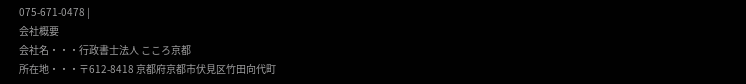075-671-0478 |
会社概要
会社名・・・行政書士法人 こころ京都
所在地・・・〒612-8418 京都府京都市伏見区竹田向代町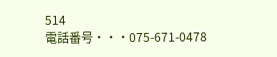514
電話番号・・・075-671-0478